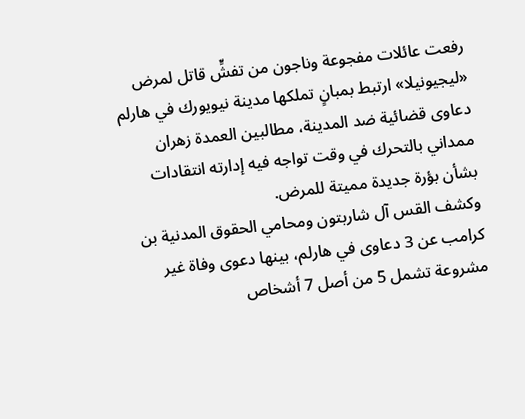رفعت عائلات مفجوعة وناجون من تفشٍّ قاتل لمرض «ليجيونيلا» ارتبط بمبانٍ تملكها مدينة نيويورك في هارلم دعاوى قضائية ضد المدينة، مطالبين العمدة زهران ممداني بالتحرك في وقت تواجه فيه إدارته انتقادات بشأن بؤرة جديدة مميتة للمرض.
وكشف القس آل شاربتون ومحامي الحقوق المدنية بن كرامب عن 3 دعاوى في هارلم، بينها دعوى وفاة غير مشروعة تشمل 5 من أصل 7 أشخاص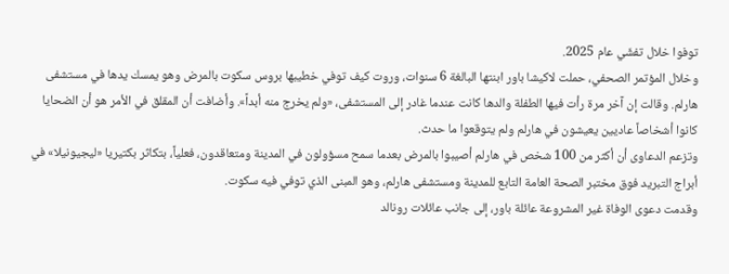توفوا خلال تفشّي عام 2025.
وخلال المؤتمر الصحفي، حملت لاكيشا باور ابنتها البالغة 6 سنوات، وروت كيف توفي خطيبها بروس سكوت بالمرض وهو يمسك يدها في مستشفى هارلم. وقالت إن آخر مرة رأت فيها الطفلة والدها كانت عندما غادر إلى المستشفى، «ولم يخرج منه أبداً». وأضافت أن المقلق في الأمر هو أن الضحايا كانوا أشخاصاً عاديين يعيشون في هارلم ولم يتوقعوا ما حدث.
وتزعم الدعاوى أن أكثر من 100 شخص في هارلم أصيبوا بالمرض بعدما سمح مسؤولون في المدينة ومتعاقدون، فعلياً، بتكاثر بكتيريا «ليجيونيلا» في أبراج التبريد فوق مختبر الصحة العامة التابع للمدينة ومستشفى هارلم، وهو المبنى الذي توفي فيه سكوت.
وقدمت دعوى الوفاة غير المشروعة عائلة باور، إلى جانب عائلات رونالد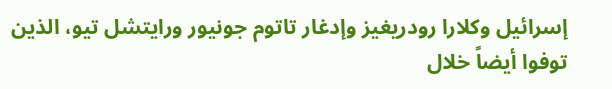إسرائيل وكلارا رودريغيز وإدغار تاتوم جونيور ورايتشل تيو، الذين توفوا أيضاً خلال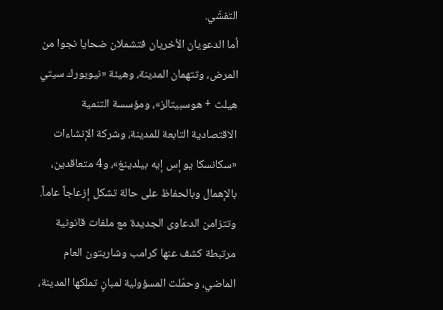التفشّي.
أما الدعويان الأخريان فتشملان ضحايا نجوا من المرض، وتتهمان المدينة، وهيئة «نيويورك سيتي هيلث + هوسبيتالز»، ومؤسسة التنمية الاقتصادية التابعة للمدينة، وشركة الإنشاءات «سكانسكا يو إس إيه بيلدينغ»، و4 متعاقدين، بالإهمال وبالحفاظ على حالة تشكل إزعاجاً عاماً.
وتتزامن الدعاوى الجديدة مع ملفات قانونية مرتبطة كشف عنها كرامب وشاربتون العام الماضي، وحمّلت المسؤولية لمبانٍ تملكها المدينة،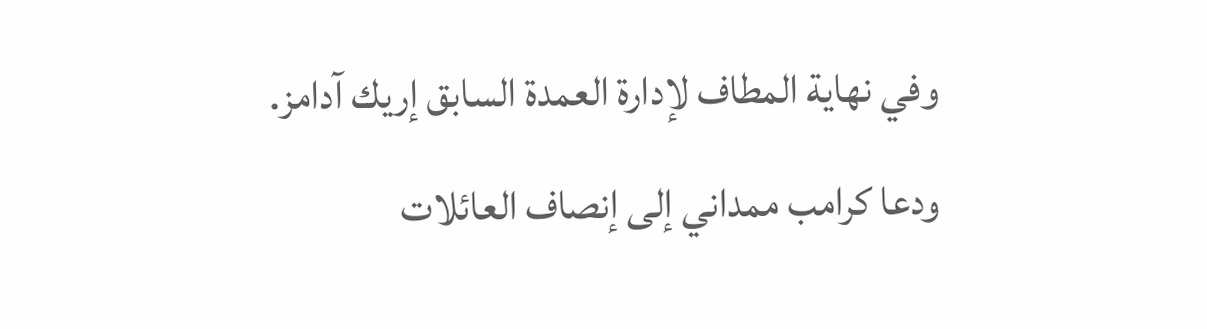وفي نهاية المطاف لإدارة العمدة السابق إريك آدامز.
ودعا كرامب ممداني إلى إنصاف العائلات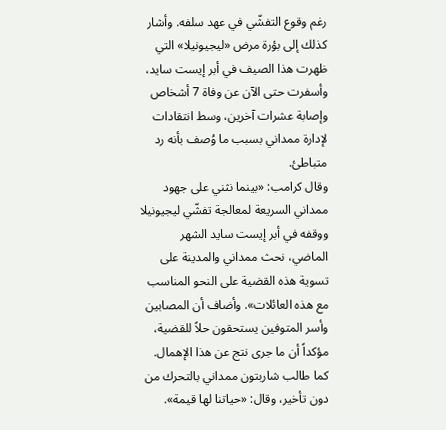رغم وقوع التفشّي في عهد سلفه. وأشار كذلك إلى بؤرة مرض «ليجيونيلا» التي ظهرت هذا الصيف في أبر إيست سايد، وأسفرت حتى الآن عن وفاة 7 أشخاص وإصابة عشرات آخرين، وسط انتقادات لإدارة ممداني بسبب ما وُصف بأنه رد متباطئ.
وقال كرامب: «بينما نثني على جهود ممداني السريعة لمعالجة تفشّي ليجيونيلا ووقفه في أبر إيست سايد الشهر الماضي، نحث ممداني والمدينة على تسوية هذه القضية على النحو المناسب مع هذه العائلات». وأضاف أن المصابين وأسر المتوفين يستحقون حلاً للقضية، مؤكداً أن ما جرى نتج عن هذا الإهمال.
كما طالب شاربتون ممداني بالتحرك من دون تأخير، وقال: «حياتنا لها قيمة».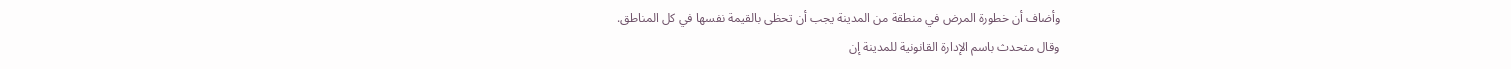وأضاف أن خطورة المرض في منطقة من المدينة يجب أن تحظى بالقيمة نفسها في كل المناطق.
وقال متحدث باسم الإدارة القانونية للمدينة إن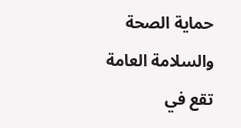حماية الصحة والسلامة العامة تقع في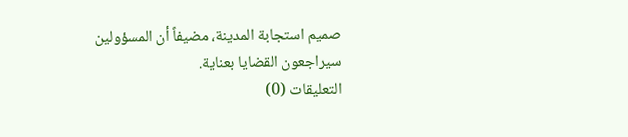صميم استجابة المدينة، مضيفاً أن المسؤولين سيراجعون القضايا بعناية.
التعليقات (0)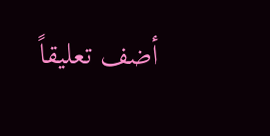أضف تعليقاً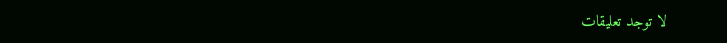لا توجد تعليقات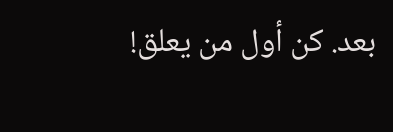بعد. كن أول من يعلق!